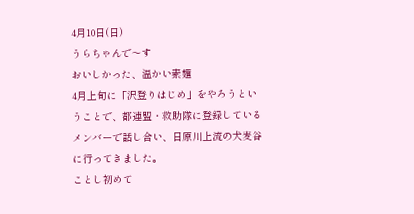4月10日(日)
うらちゃんで〜す
おいしかった、温かい素麺
4月上旬に「沢登りはじめ」をやろうということで、都連盟・救助隊に登録しているメンバーで話し合い、日原川上流の犬麦谷に行ってきました。
ことし初めて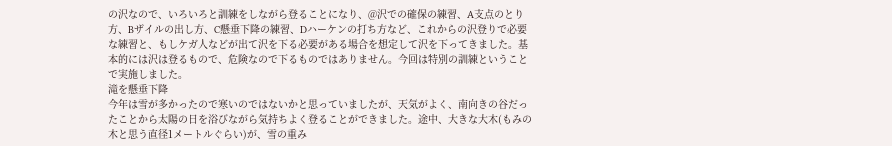の沢なので、いろいろと訓練をしながら登ることになり、@沢での確保の練習、A支点のとり方、Bザイルの出し方、C懸垂下降の練習、Dハーケンの打ち方など、これからの沢登りで必要な練習と、もしケガ人などが出て沢を下る必要がある場合を想定して沢を下ってきました。基本的には沢は登るもので、危険なので下るものではありません。今回は特別の訓練ということで実施しました。
滝を懸垂下降
今年は雪が多かったので寒いのではないかと思っていましたが、天気がよく、南向きの谷だったことから太陽の日を浴びながら気持ちよく登ることができました。途中、大きな大木(もみの木と思う直径1メートルぐらい)が、雪の重み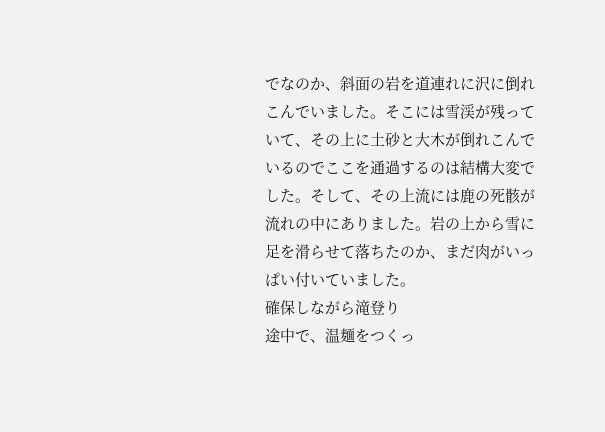でなのか、斜面の岩を道連れに沢に倒れこんでいました。そこには雪渓が残っていて、その上に土砂と大木が倒れこんでいるのでここを通過するのは結構大変でした。そして、その上流には鹿の死骸が流れの中にありました。岩の上から雪に足を滑らせて落ちたのか、まだ肉がいっぱい付いていました。
確保しながら滝登り
途中で、温麺をつくっ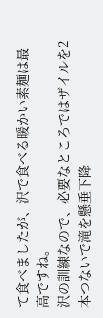て食べましたが、沢で食べる暖かい素麺は最高ですね。
沢の訓練なので、必要なところではザイルを2本つないで滝を懸垂下降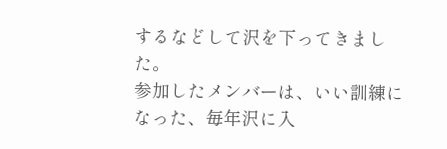するなどして沢を下ってきました。
参加したメンバーは、いい訓練になった、毎年沢に入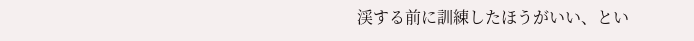渓する前に訓練したほうがいい、とい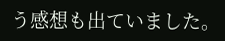う感想も出ていました。